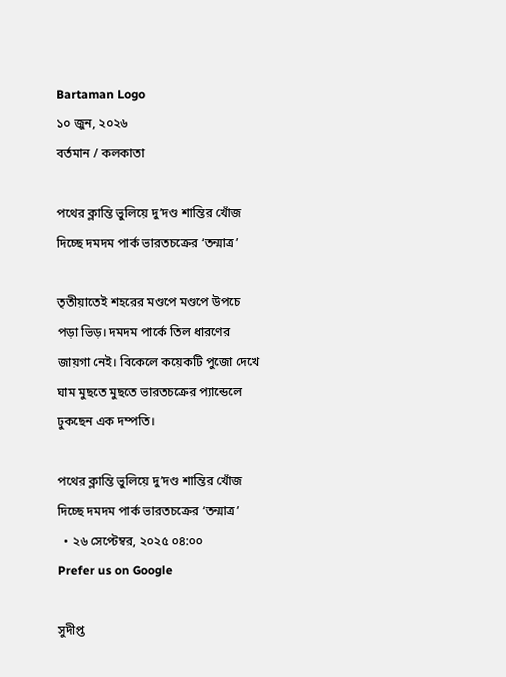Bartaman Logo
১০ জুন, ২০২৬
বর্তমান / কলকাতা

পথের ক্লান্তি ভুলিয়ে দু’দণ্ড শান্তির খোঁজ দিচ্ছে দমদম পার্ক ভারতচক্রের ‘তন্মাত্র’

তৃতীয়াতেই শহরের মণ্ডপে মণ্ডপে উপচে পড়া ভিড়। দমদম পার্কে তিল ধারণের জায়গা নেই। বিকেলে কয়েকটি পুজো দেখে ঘাম মুছতে মুছতে ভারতচক্রের প্যান্ডেলে ঢুকছেন এক দম্পতি।

পথের ক্লান্তি ভুলিয়ে দু’দণ্ড শান্তির খোঁজ দিচ্ছে দমদম পার্ক ভারতচক্রের ‘তন্মাত্র’
  • ২৬ সেপ্টেম্বর, ২০২৫ ০৪:০০
Prefer us on Google

সুদীপ্ত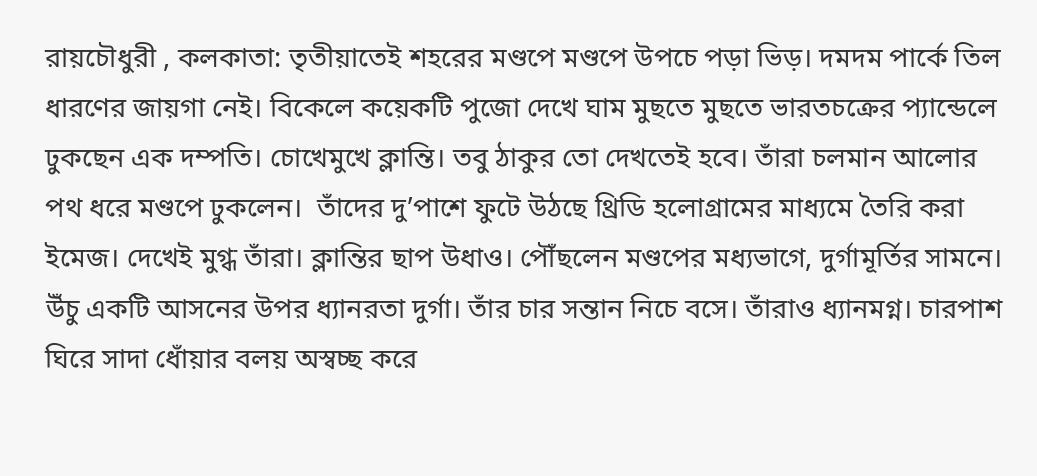রায়চৌধুরী , কলকাতা: তৃতীয়াতেই শহরের মণ্ডপে মণ্ডপে উপচে পড়া ভিড়। দমদম পার্কে তিল ধারণের জায়গা নেই। বিকেলে কয়েকটি পুজো দেখে ঘাম মুছতে মুছতে ভারতচক্রের প্যান্ডেলে ঢুকছেন এক দম্পতি। চোখেমুখে ক্লান্তি। তবু ঠাকুর তো দেখতেই হবে। তাঁরা চলমান আলোর পথ ধরে মণ্ডপে ঢুকলেন।  তাঁদের দু’পাশে ফুটে উঠছে থ্রিডি হলোগ্রামের মাধ্যমে তৈরি করা ইমেজ। দেখেই মুগ্ধ তাঁরা। ক্লান্তির ছাপ উধাও। পৌঁছলেন মণ্ডপের মধ্যভাগে, দুর্গামূর্তির সামনে। উঁচু একটি আসনের উপর ধ্যানরতা দুর্গা। তাঁর চার সন্তান নিচে বসে। তাঁরাও ধ্যানমগ্ন। চারপাশ ঘিরে সাদা ধোঁয়ার বলয় অস্বচ্ছ করে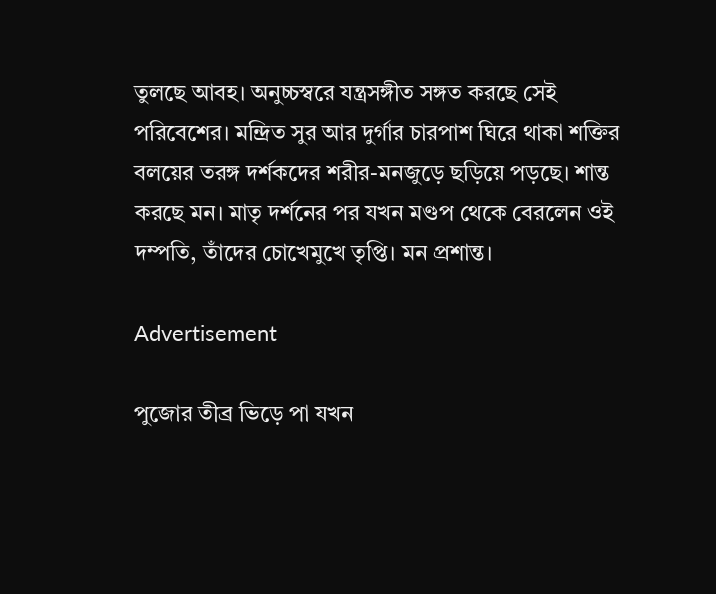তুলছে আবহ। অনুচ্চস্বরে যন্ত্রসঙ্গীত সঙ্গত করছে সেই পরিবেশের। মন্দ্রিত সুর আর দুর্গার চারপাশ ঘিরে থাকা শক্তির বলয়ের তরঙ্গ দর্শকদের শরীর-মনজুড়ে ছড়িয়ে পড়ছে। শান্ত করছে মন। মাতৃ দর্শনের পর যখন মণ্ডপ থেকে বেরলেন ওই দম্পতি, তাঁদের চোখেমুখে তৃপ্তি। মন প্রশান্ত।

Advertisement

পুজোর তীব্র ভিড়ে পা যখন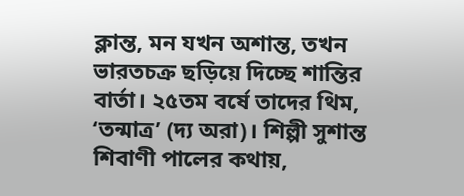ক্লান্ত, মন যখন অশান্ত, তখন ভারতচক্র ছড়িয়ে দিচ্ছে শান্তির বার্তা। ২৫তম বর্ষে তাদের থিম, ‘তন্মাত্র’ (দ্য অরা)। শিল্পী সুশান্ত শিবাণী পালের কথায়,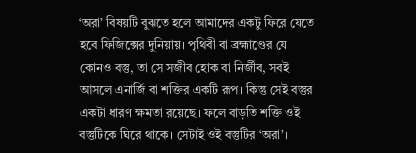‘অরা’ বিষয়টি বুঝতে হলে আমাদের একটু ফিরে যেতে হবে ফিজিক্সের দুনিয়ায়। পৃথিবী বা ব্রহ্মাণ্ডের যে কোনও বস্তু, তা সে সজীব হোক বা নির্জীব, সবই আসলে এনার্জি বা শক্তির একটি রূপ। কিন্তু সেই বস্তুর একটা ধারণ ক্ষমতা রয়েছে। ফলে বাড়তি শক্তি ওই বস্তুটিকে ঘিরে থাকে। সেটাই ওই বস্তুটির ‘অরা’।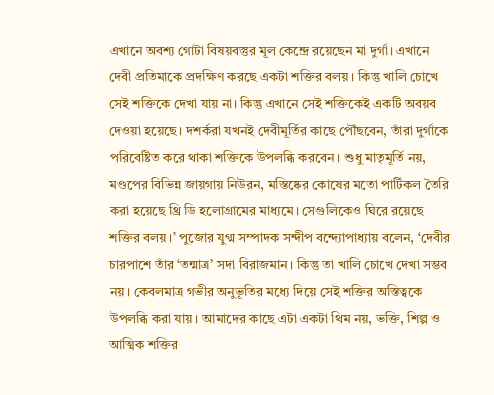এখানে অবশ্য গোটা বিষয়বস্তুর মূল কেন্দ্রে রয়েছেন মা দুর্গা। এখানে দেবী প্রতিমাকে প্রদক্ষিণ করছে একটা শক্তির বলয়। কিন্তু খালি চোখে সেই শক্তিকে দেখা যায় না। কিন্তু এখানে সেই শক্তিকেই একটি অবয়ব দেওয়া হয়েছে। দশর্করা যখনই দেবীমূর্তির কাছে পৌঁছবেন, তাঁরা দুর্গাকে পরিবেষ্টিত করে থাকা শক্তিকে উপলব্ধি করবেন। শুধু মাতৃমূর্তি নয়, মণ্ডপের বিভিন্ন জায়গায় নিউরন, মস্তিষ্কের কোষের মতো পার্টিকল তৈরি করা হয়েছে থ্রি ডি হলোগ্রামের মাধ্যমে। সেগুলিকেও ঘিরে রয়েছে শক্তির বলয়।’ পুজোর যুগ্ম সম্পাদক সন্দীপ বন্দ্যোপাধ্যায় বলেন, ‘দেবীর চারপাশে তাঁর ‘তন্মাত্র’ সদা বিরাজমান। কিন্তু তা খালি চোখে দেখা সম্ভব নয়। কেবলমাত্র গভীর অনুভূতির মধ্যে দিয়ে সেই শক্তির অস্তিত্বকে উপলব্ধি করা যায়। আমাদের কাছে এটা একটা থিম নয়, ভক্তি, শিল্প ও আত্মিক শক্তির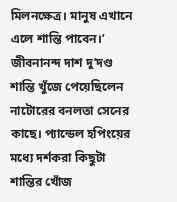মিলনক্ষেত্র। মানুষ এখানে এলে শান্তি পাবেন।’
জীবনানন্দ দাশ দু’দণ্ড শান্তি খুঁজে পেয়েছিলেন নাটোরের বনলতা সেনের কাছে। প্যান্ডেল হপিংয়ের মধ্যে দর্শকরা কিছুটা শান্তির খোঁজ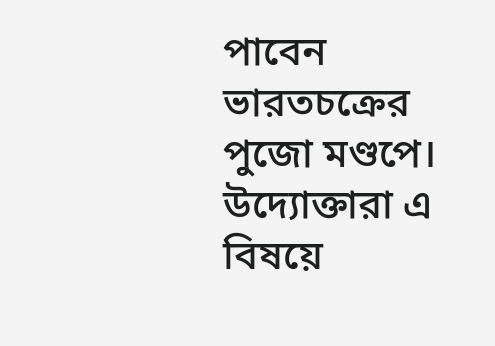পাবেন ভারতচক্রের পুজো মণ্ডপে। উদ্যোক্তারা এ বিষয়ে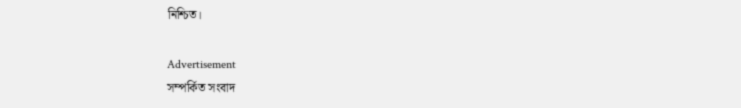নিশ্চিত।

Advertisement
সম্পর্কিত সংবাদ